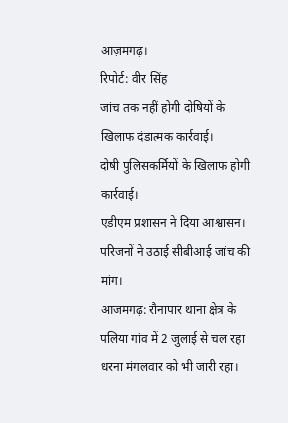आज़मगढ़।
रिपोर्ट: वीर सिंह
जांच तक नहीं होगी दोषियों के खिलाफ दंडात्मक कार्रवाई।
दोषी पुलिसकर्मियों के खिलाफ होगी कार्रवाई।
एडीएम प्रशासन ने दिया आश्वासन।
परिजनों ने उठाई सीबीआई जांच की मांग।
आजमगढ़: रौनापार थाना क्षेत्र के पलिया गांव में 2 जुलाई से चल रहा धरना मंगलवार को भी जारी रहा।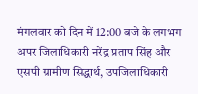मंगलवार को दिन में 12:00 बजे के लगभग अपर जिलाधिकारी नरेंद्र प्रताप सिंह और एसपी ग्रामीण सिद्धार्थ, उपजिलाधिकारी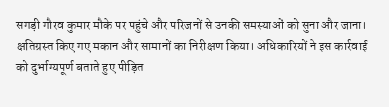सगड़ी गौरव कुमार मौके पर पहुंचे और परिजनों से उनकी समस्याओं को सुना और जाना। क्षतिग्रस्त किए गए मकान और सामानों का निरीक्षण किया। अधिकारियों ने इस कार्रवाई को दुर्भाग्यपूर्ण बताते हुए पीड़ित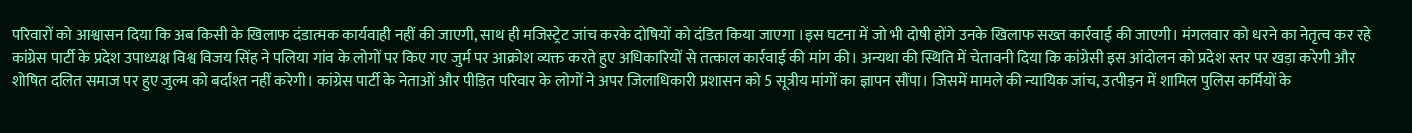परिवारों को आश्वासन दिया कि अब किसी के खिलाफ दंडात्मक कार्यवाही नहीं की जाएगी, साथ ही मजिस्ट्रेट जांच करके दोषियों को दंडित किया जाएगा ।इस घटना में जो भी दोषी होंगे उनके खिलाफ सख्त कार्रवाई की जाएगी। मंगलवार को धरने का नेतृत्व कर रहे कांग्रेस पार्टी के प्रदेश उपाध्यक्ष विश्व विजय सिंह ने पलिया गांव के लोगों पर किए गए जुर्म पर आक्रोश व्यक्त करते हुए अधिकारियों से तत्काल कार्रवाई की मांग की। अन्यथा की स्थिति में चेतावनी दिया कि कांग्रेसी इस आंदोलन को प्रदेश स्तर पर खड़ा करेगी और शोषित दलित समाज पर हुए जुल्म को बर्दाश्त नहीं करेगी। कांग्रेस पार्टी के नेताओं और पीड़ित परिवार के लोगों ने अपर जिलाधिकारी प्रशासन को 5 सूत्रीय मांगों का ज्ञापन सौंपा। जिसमें मामले की न्यायिक जांच, उत्पीड़न में शामिल पुलिस कर्मियों के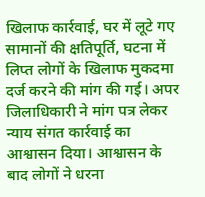खिलाफ कार्रवाई, घर में लूटे गए सामानों की क्षतिपूर्ति, घटना में लिप्त लोगों के खिलाफ मुकदमा दर्ज करने की मांग की गई। अपर जिलाधिकारी ने मांग पत्र लेकर न्याय संगत कार्रवाई का आश्वासन दिया। आश्वासन के बाद लोगों ने धरना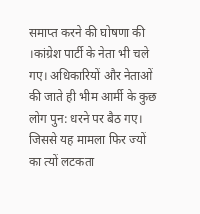समाप्त करने की घोषणा की ।कांग्रेश पार्टी के नेता भी चले गए। अधिकारियों और नेताओं की जाते ही भीम आर्मी के कुछ लोग पुन: धरने पर बैठ गए। जिससे यह मामला फिर ज्यों का त्यों लटकता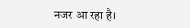नजर आ रहा है।